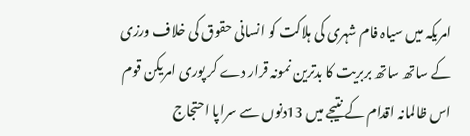امریکہ میں سیاہ فام شہری کی ہلاکت کو انسانی حقوق کی خلاف ورزی کے ساتھ ساتھ بربریت کا بدترین نمونہ قرار دے کر پوری امریکن قوم اس ظالمانہ اقدام کے نتیجے میں 13دنوں سے سراپا احتجاج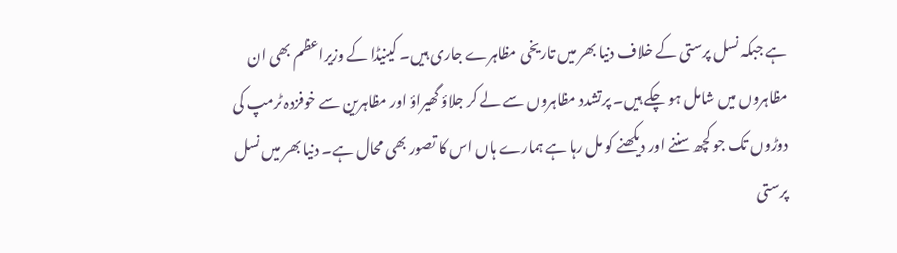ہے جبکہ نسل پرستی کے خلاف دنیا بھر میں تاریخی مظاہرے جاری ہیں۔ کینیڈا کے وزیراعظم بھی ان مظاہروں میں شامل ہو چکے ہیں۔ پرتشدد مظاہروں سے لے کر جلاؤ گھیراؤ اور مظاہرین سے خوفزدہ ٹرمپ کی دوڑوں تک جو کچھ سننے اور دیکھنے کو مل رہا ہے ہمارے ہاں اس کا تصور بھی محال ہے۔ دنیا بھر میں نسل پرستی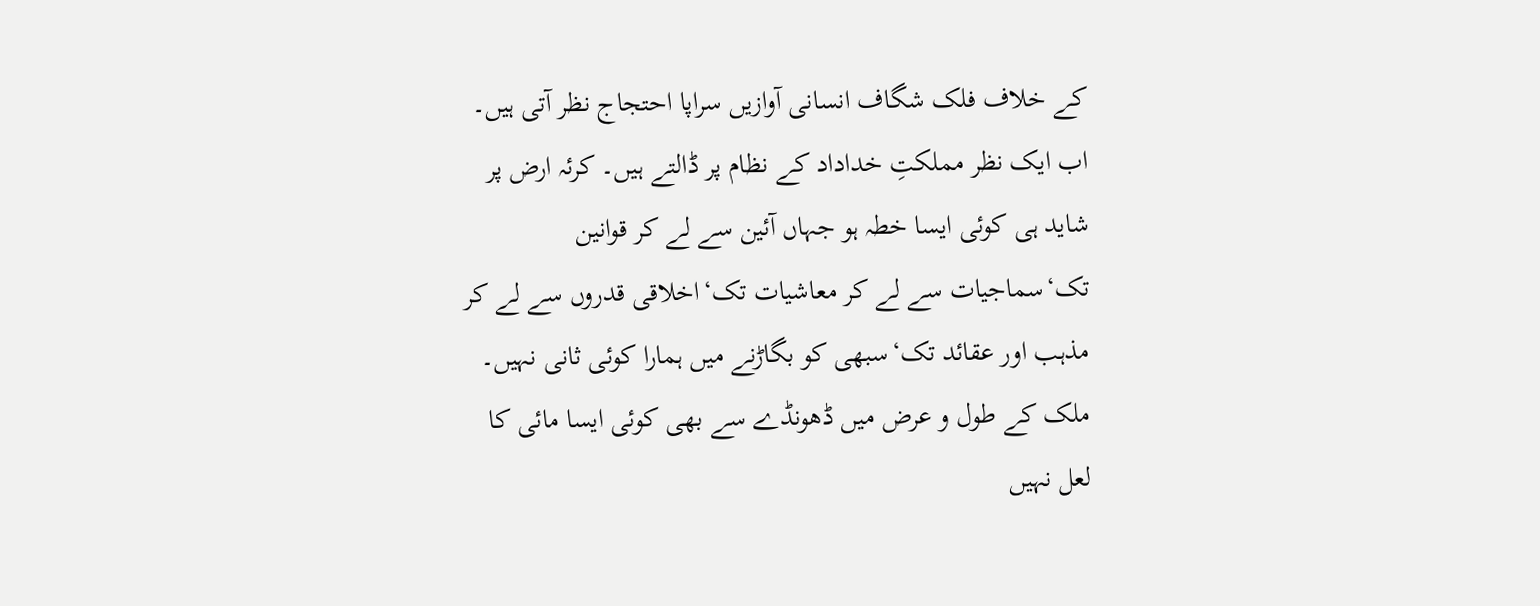کے خلاف فلک شگاف انسانی آوازیں سراپا احتجاج نظر آتی ہیں۔
اب ایک نظر مملکتِ خداداد کے نظام پر ڈالتے ہیں۔ کرئہ ارض پر شاید ہی کوئی ایسا خطہ ہو جہاں آئین سے لے کر قوانین تک‘سماجیات سے لے کر معاشیات تک‘اخلاقی قدروں سے لے کر مذہب اور عقائد تک‘سبھی کو بگاڑنے میں ہمارا کوئی ثانی نہیں۔ ملک کے طول و عرض میں ڈھونڈے سے بھی کوئی ایسا مائی کا لعل نہیں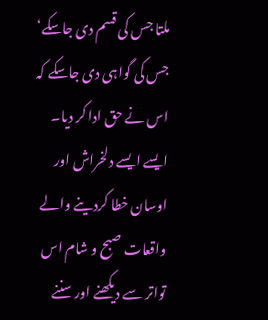ملتا جس کی قسم دی جاسکے‘ جس کی گواہی دی جاسکے کہ اس نے حق ادا کر دیا۔ ایسے ایسے دلخراش اور اوسان خطا کردینے والے واقعات صبح و شام اس تواتر سے دیکھنے اور سننے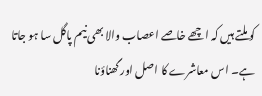کو ملتے ہیں کہ اچھے خاصے اعصاب والا بھی نیم پاگل سا ہو جاتا ہے۔ اس معاشرے کا اصل اور گھناؤنا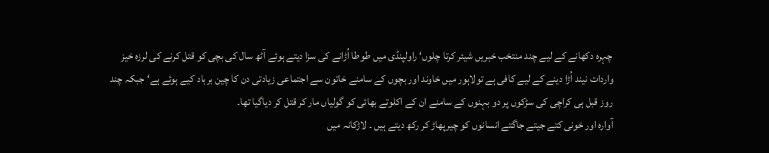چہرہ دکھانے کے لیے چند منتخب خبریں شیئر کرتا چلوں‘ راولپنڈی میں طوطا اُڑانے کی سزا دیتے ہوئے آٹھ سال کی بچی کو قتل کرنے کی لرزہ خیز واردات نیند اُڑا دینے کے لیے کافی ہے تولاہور میں خاوند اور بچوں کے سامنے خاتون سے اجتماعی زیادتی دن کا چین برباد کیے ہوئے ہے‘ جبکہ چند روز قبل ہی کراچی کی سڑکوں پر دو بہنوں کے سامنے ان کے اکلوتے بھائی کو گولیاں مار کر قتل کر دیاگیا تھا۔
آوارہ اور خونی کتے جیتے جاگتے انسانوں کو چیرپھاڑ کر رکھ دیتے ہیں ۔ لاڑکانہ میں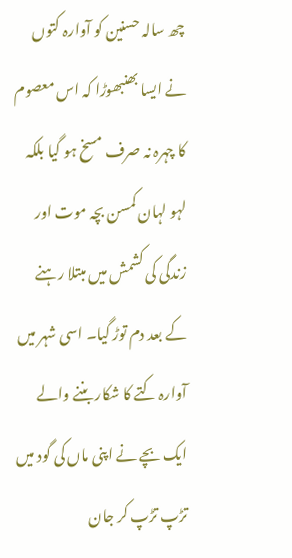چھ سالہ حسنین کو آوارہ کتوں نے ایسا بھنبھوڑا کہ اس معصوم کا چہرہ نہ صرف مسخ ہو گیا بلکہ لہو لہان کمسن بچہ موت اور زندگی کی کشمش میں مبتلا رہنے کے بعد دم توڑ گیا۔ اسی شہر میں آوارہ کتے کا شکار بننے والے ایک بچے نے اپنی ماں کی گود میں تڑپ تڑپ کر جان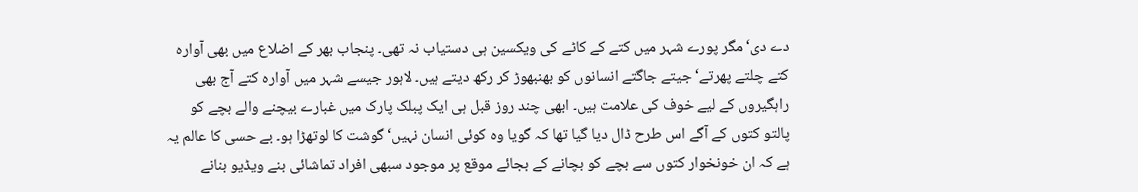دے دی‘مگر پورے شہر میں کتے کے کاٹے کی ویکسین ہی دستیاب نہ تھی۔ پنجاب بھر کے اضلاع میں بھی آوارہ کتے چلتے پھرتے‘ جیتے جاگتے انسانوں کو بھنبھوڑ کر رکھ دیتے ہیں۔ لاہور جیسے شہر میں آوارہ کتے آج بھی راہگیروں کے لیے خوف کی علامت ہیں۔ ابھی چند روز قبل ہی ایک پبلک پارک میں غبارے بیچنے والے بچے کو پالتو کتوں کے آگے اس طرح ڈال دیا گیا تھا کہ گویا وہ کوئی انسان نہیں‘ گوشت کا لوتھڑا ہو۔ بے حسی کا عالم یہ ہے کہ ان خونخوار کتوں سے بچے کو بچانے کے بجائے موقع پر موجود سبھی افراد تماشائی بنے ویڈیو بنانے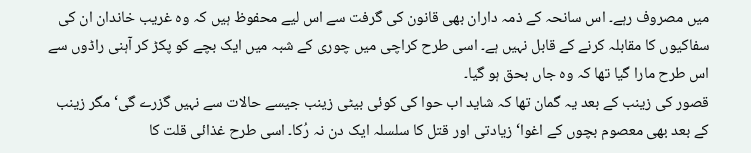میں مصروف رہے۔ اس سانحہ کے ذمہ داران بھی قانون کی گرفت سے اس لیے محفوظ ہیں کہ وہ غریب خاندان ان کی سفاکیوں کا مقابلہ کرنے کے قابل نہیں ہے۔ اسی طرح کراچی میں چوری کے شبہ میں ایک بچے کو پکڑ کر آہنی راڈوں سے اس طرح مارا گیا تھا کہ وہ جاں بحق ہو گیا۔
قصور کی زینب کے بعد یہ گمان تھا کہ شاید اب حوا کی کوئی بیٹی زینب جیسے حالات سے نہیں گزرے گی‘ مگر زینب کے بعد بھی معصوم بچوں کے اغوا‘ زیادتی اور قتل کا سلسلہ ایک دن نہ رُکا۔ اسی طرح غذائی قلت کا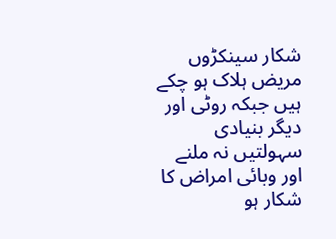شکار سینکڑوں مریض ہلاک ہو چکے ہیں جبکہ روٹی اور دیگر بنیادی سہولتیں نہ ملنے اور وبائی امراض کا شکار ہو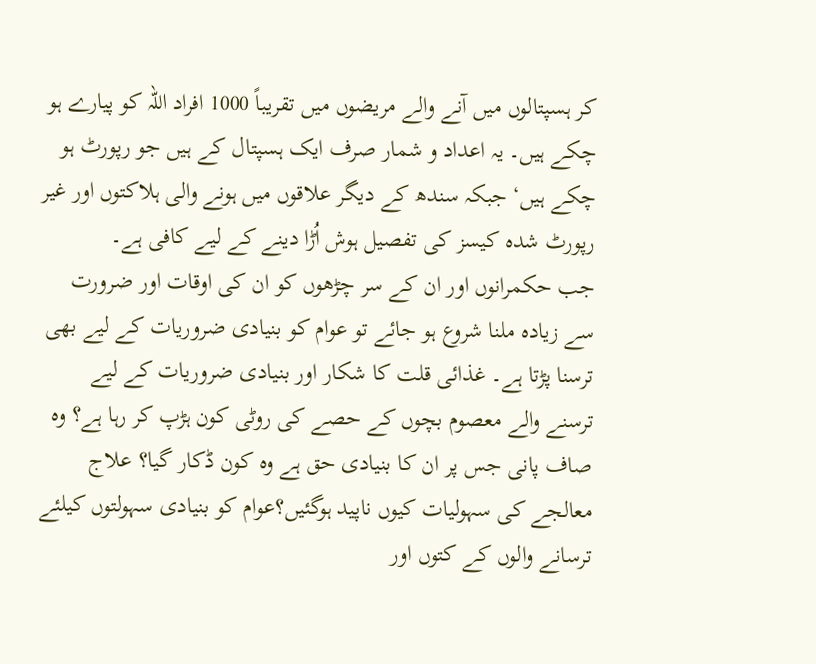کر ہسپتالوں میں آنے والے مریضوں میں تقریباً 1000 افراد اللہ کو پیارے ہو چکے ہیں۔ یہ اعداد و شمار صرف ایک ہسپتال کے ہیں جو رپورٹ ہو چکے ہیں‘ جبکہ سندھ کے دیگر علاقوں میں ہونے والی ہلاکتوں اور غیر رپورٹ شدہ کیسز کی تفصیل ہوش اُڑا دینے کے لیے کافی ہے۔
جب حکمرانوں اور ان کے سر چڑھوں کو ان کی اوقات اور ضرورت سے زیادہ ملنا شروع ہو جائے تو عوام کو بنیادی ضروریات کے لیے بھی ترسنا پڑتا ہے۔ غذائی قلت کا شکار اور بنیادی ضروریات کے لیے ترسنے والے معصوم بچوں کے حصے کی روٹی کون ہڑپ کر رہا ہے؟ وہ صاف پانی جس پر ان کا بنیادی حق ہے وہ کون ڈکار گیا؟ علاج معالجے کی سہولیات کیوں ناپید ہوگئیں؟عوام کو بنیادی سہولتوں کیلئے ترسانے والوں کے کتوں اور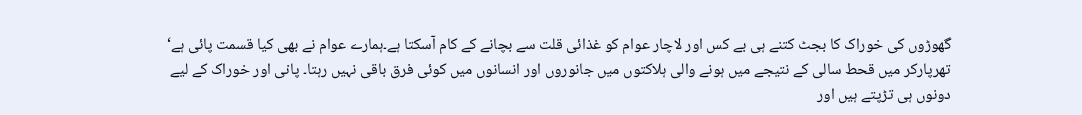گھوڑوں کی خوراک کا بجٹ کتنے ہی بے کس اور لاچار عوام کو غذائی قلت سے بچانے کے کام آسکتا ہے۔ہمارے عوام نے بھی کیا قسمت پائی ہے‘ تھرپارکر میں قحط سالی کے نتیجے میں ہونے والی ہلاکتوں میں جانوروں اور انسانوں میں کوئی فرق باقی نہیں رہتا۔ پانی اور خوراک کے لیے دونوں ہی تڑپتے ہیں اور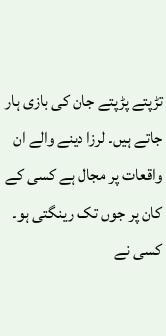تڑپتے پڑپتے جان کی بازی ہار جاتے ہیں۔ لرزا دینے والے ان واقعات پر مجال ہے کسی کے کان پر جوں تک رینگتی ہو۔ کسی نے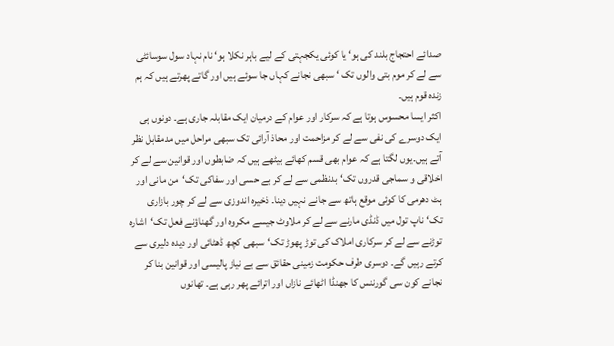صدائے احتجاج بلند کی ہو‘ یا کوئی یکجہتی کے لیے باہر نکلا ہو‘ نام نہاد سول سوسائٹی سے لے کر موم بتی والوں تک ‘ سبھی نجانے کہاں جا سوئے ہیں اور گاتے پھرتے ہیں کہ ہم زندہ قوم ہیں۔
اکثر ایسا محسوس ہوتا ہے کہ سرکار اور عوام کے درمیان ایک مقابلہ جاری ہے۔ دونوں ہی ایک دوسرے کی نفی سے لے کر مزاحمت اور محاذ آرائی تک سبھی مراحل میں مدمقابل نظر آتے ہیں۔یوں لگتا ہے کہ عوام بھی قسم کھائے بیٹھے ہیں کہ ضابطوں اور قوانین سے لے کر اخلاقی و سماجی قدروں تک‘بدنظمی سے لے کر بے حسی اور سفاکی تک‘من مانی اور ہٹ دھرمی کا کوئی موقع ہاتھ سے جانے نہیں دینا۔ ذخیرہ اندوزی سے لے کر چور بازاری تک‘ناپ تول میں ڈنڈی مارنے سے لے کر ملاوٹ جیسے مکروہ اور گھناؤنے فعل تک‘اشارہ توڑنے سے لے کر سرکاری املاک کی توڑ پھوڑ تک‘سبھی کچھ ڈھٹائی اور دیدہ دلیری سے کرتے رہیں گے۔ دوسری طرف حکومت زمینی حقائق سے بے نیاز پالیسی اور قوانین بنا کر نجانے کون سی گورننس کا جھنڈا اٹھائے نازاں اور اترائے پھر رہی ہے۔ تھانوں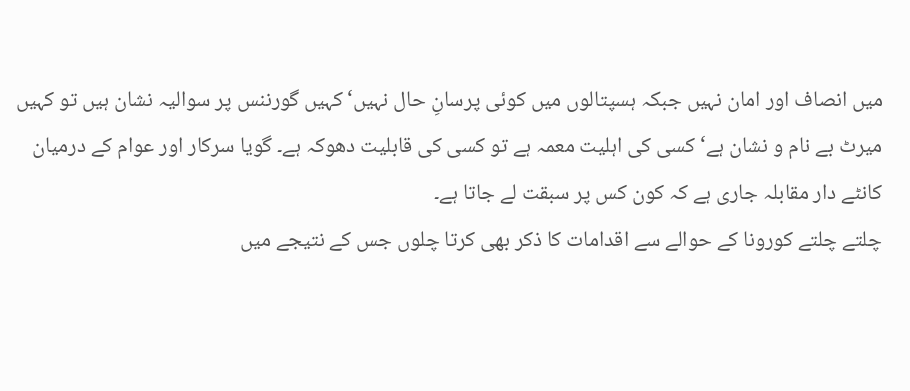میں انصاف اور امان نہیں جبکہ ہسپتالوں میں کوئی پرسانِ حال نہیں‘کہیں گورننس پر سوالیہ نشان ہیں تو کہیں میرٹ بے نام و نشان ہے‘کسی کی اہلیت معمہ ہے تو کسی کی قابلیت دھوکہ ہے۔ گویا سرکار اور عوام کے درمیان کانٹے دار مقابلہ جاری ہے کہ کون کس پر سبقت لے جاتا ہے۔
چلتے چلتے کورونا کے حوالے سے اقدامات کا ذکر بھی کرتا چلوں جس کے نتیجے میں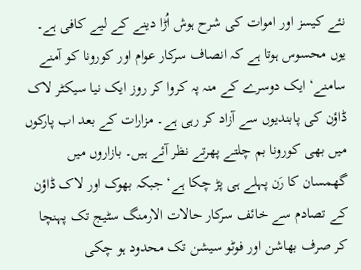نئے کیسز اور اموات کی شرح ہوش اُڑا دینے کے لیے کافی ہے۔ یوں محسوس ہوتا ہے کہ انصاف سرکار عوام اور کورونا کو آمنے سامنے‘ ایک دوسرے کے منہ پہ کروا کر روز ایک نیا سیکٹر لاک ڈاؤن کی پابندیوں سے آزاد کر رہی ہے۔ مزارات کے بعد اب پارکوں میں بھی کورونا بم چلتے پھرتے نظر آئے ہیں۔ بازاروں میں گھمسان کا رَن پہلے ہی پڑ چکا ہے‘ جبکہ بھوک اور لاک ڈاؤن کے تصادم سے خائف سرکار حالات الارمنگ سٹیج تک پہنچا کر صرف بھاشن اور فوٹو سیشن تک محدود ہو چکی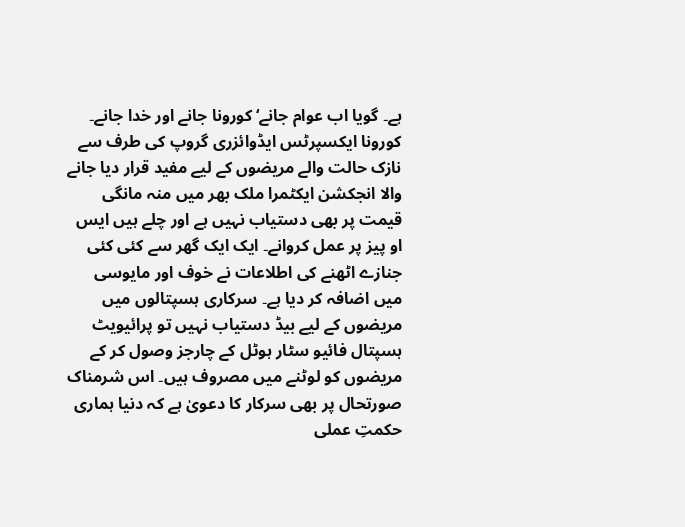ہے۔ گویا اب عوام جانے‘ کورونا جانے اور خدا جانے۔
کورونا ایکسپرٹس ایڈوائزری گروپ کی طرف سے نازک حالت والے مریضوں کے لیے مفید قرار دیا جانے والا انجکشن ایکٹمرا ملک بھر میں منہ مانگی قیمت پر بھی دستیاب نہیں ہے اور چلے ہیں ایس او پیز پر عمل کروانے۔ ایک ایک گھر سے کئی کئی جنازے اٹھنے کی اطلاعات نے خوف اور مایوسی میں اضافہ کر دیا ہے۔ سرکاری ہسپتالوں میں مریضوں کے لیے بیڈ دستیاب نہیں تو پرائیویٹ ہسپتال فائیو سٹار ہوٹل کے چارجز وصول کر کے مریضوں کو لوٹنے میں مصروف ہیں۔ اس شرمناک صورتحال پر بھی سرکار کا دعویٰ ہے کہ دنیا ہماری حکمتِ عملی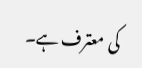کی معترف ہے۔